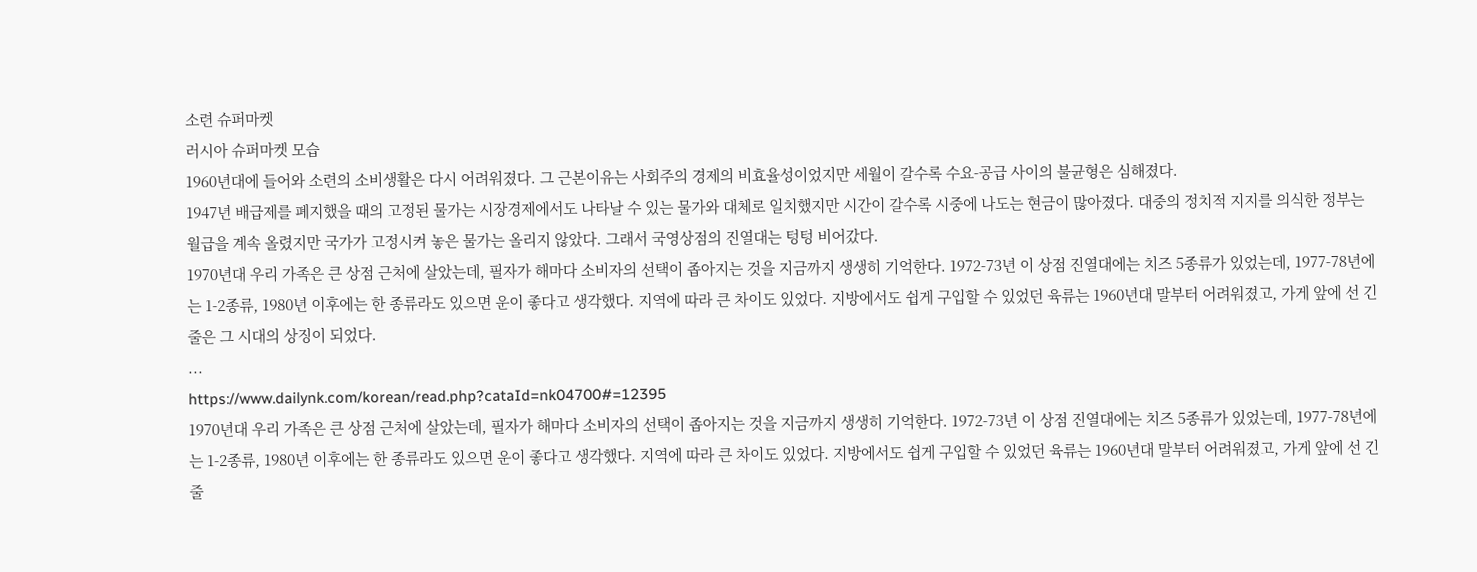소련 슈퍼마켓
러시아 슈퍼마켓 모습
1960년대에 들어와 소련의 소비생활은 다시 어려워졌다. 그 근본이유는 사회주의 경제의 비효율성이었지만 세월이 갈수록 수요-공급 사이의 불균형은 심해졌다.
1947년 배급제를 폐지했을 때의 고정된 물가는 시장경제에서도 나타날 수 있는 물가와 대체로 일치했지만 시간이 갈수록 시중에 나도는 현금이 많아졌다. 대중의 정치적 지지를 의식한 정부는 월급을 계속 올렸지만 국가가 고정시켜 놓은 물가는 올리지 않았다. 그래서 국영상점의 진열대는 텅텅 비어갔다.
1970년대 우리 가족은 큰 상점 근처에 살았는데, 필자가 해마다 소비자의 선택이 좁아지는 것을 지금까지 생생히 기억한다. 1972-73년 이 상점 진열대에는 치즈 5종류가 있었는데, 1977-78년에는 1-2종류, 1980년 이후에는 한 종류라도 있으면 운이 좋다고 생각했다. 지역에 따라 큰 차이도 있었다. 지방에서도 쉽게 구입할 수 있었던 육류는 1960년대 말부터 어려워졌고, 가게 앞에 선 긴 줄은 그 시대의 상징이 되었다.
...
https://www.dailynk.com/korean/read.php?cataId=nk04700#=12395
1970년대 우리 가족은 큰 상점 근처에 살았는데, 필자가 해마다 소비자의 선택이 좁아지는 것을 지금까지 생생히 기억한다. 1972-73년 이 상점 진열대에는 치즈 5종류가 있었는데, 1977-78년에는 1-2종류, 1980년 이후에는 한 종류라도 있으면 운이 좋다고 생각했다. 지역에 따라 큰 차이도 있었다. 지방에서도 쉽게 구입할 수 있었던 육류는 1960년대 말부터 어려워졌고, 가게 앞에 선 긴 줄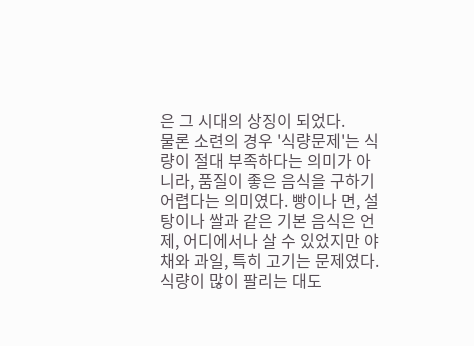은 그 시대의 상징이 되었다.
물론 소련의 경우 '식량문제'는 식량이 절대 부족하다는 의미가 아니라, 품질이 좋은 음식을 구하기 어렵다는 의미였다. 빵이나 면, 설탕이나 쌀과 같은 기본 음식은 언제, 어디에서나 살 수 있었지만 야채와 과일, 특히 고기는 문제였다.
식량이 많이 팔리는 대도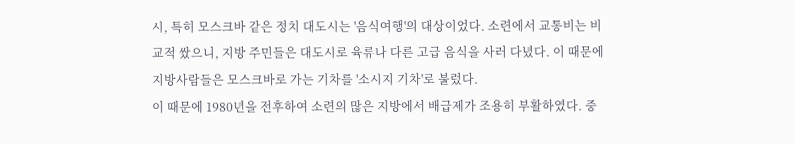시, 특히 모스크바 같은 정치 대도시는 '음식여행'의 대상이었다. 소련에서 교통비는 비교적 쌌으니, 지방 주민들은 대도시로 육류나 다른 고급 음식을 사러 다녔다. 이 때문에 지방사람들은 모스크바로 가는 기차를 '소시지 기차'로 불렀다.
이 때문에 1980년을 전후하여 소련의 많은 지방에서 배급제가 조용히 부활하였다. 중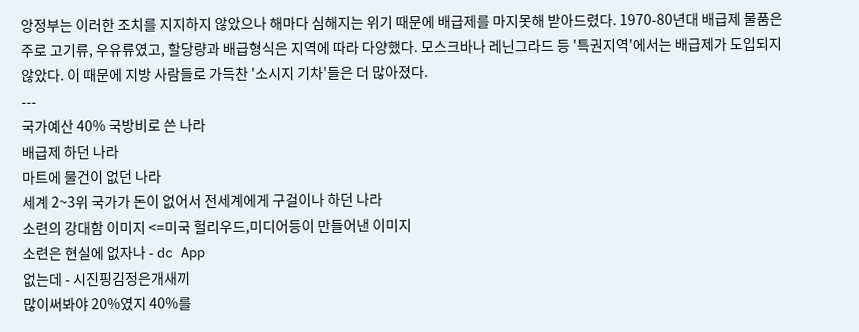앙정부는 이러한 조치를 지지하지 않았으나 해마다 심해지는 위기 때문에 배급제를 마지못해 받아드렸다. 1970-80년대 배급제 물품은 주로 고기류, 우유류였고, 할당량과 배급형식은 지역에 따라 다양했다. 모스크바나 레닌그라드 등 '특권지역'에서는 배급제가 도입되지 않았다. 이 때문에 지방 사람들로 가득찬 '소시지 기차'들은 더 많아졌다.
---
국가예산 40% 국방비로 쓴 나라
배급제 하던 나라
마트에 물건이 없던 나라
세계 2~3위 국가가 돈이 없어서 전세계에게 구걸이나 하던 나라
소련의 강대함 이미지 <=미국 헐리우드,미디어등이 만들어낸 이미지
소련은 현실에 없자나 - dc App
없는데 - 시진핑김정은개새끼
많이써봐야 20%였지 40%를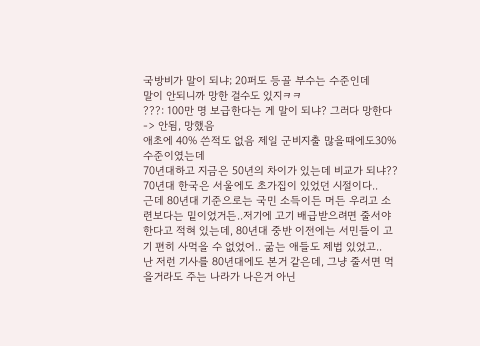국방비가 말이 되냐; 20퍼도 등골 부수는 수준인데
말이 안되니까 망한 걸수도 있지ㅋㅋ
???: 100만 명 보급한다는 게 말이 되냐? 그러다 망한다 -> 안됨, 망했음
애초에 40% 쓴적도 없음 제일 군비지출 많을때에도30%수준이였는데
70년대하고 지금은 50년의 차이가 있는데 비교가 되냐?? 70년대 한국은 서울에도 초가집이 있었던 시절이다..
근데 80년대 기준으로는 국민 소득이든 머든 우리고 소련보다는 밑이었거든..저기에 고기 배급받으려면 줄서야 한다고 적혀 있는데, 80년대 중반 이전에는 서민들이 고기 편히 사먹을 수 없었어.. 굶는 애들도 제법 있었고..
난 저런 기사를 80년대에도 본거 같은데, 그냥 줄서면 먹을거라도 주는 나라가 나은거 아닌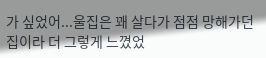가 싶었어...울집은 꽤 살다가 점점 망해가던 집이라 더 그렇게 느꼈었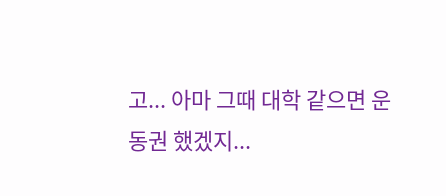고... 아마 그때 대학 같으면 운동권 했겠지...